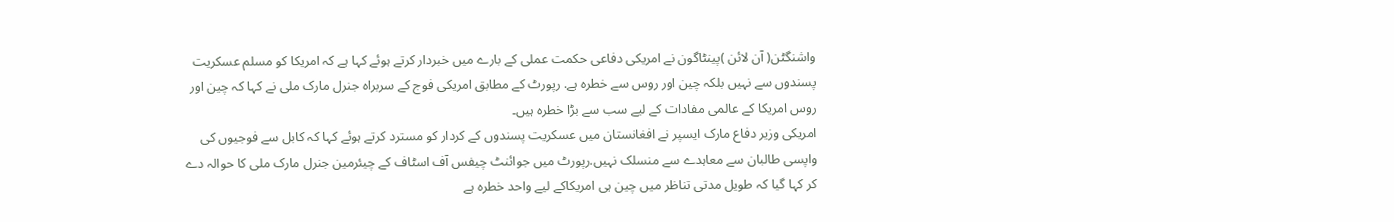واشنگٹن( آن لائن )پینٹاگون نے امریکی دفاعی حکمت عملی کے بارے میں خبردار کرتے ہوئے کہا ہے کہ امریکا کو مسلم عسکریت پسندوں سے نہیں بلکہ چین اور روس سے خطرہ ہے. رپورٹ کے مطابق امریکی فوج کے سربراہ جنرل مارک ملی نے کہا کہ چین اور روس امریکا کے عالمی مفادات کے لیے سب سے بڑا خطرہ ہیں۔
امریکی وزیر دفاع مارک ایسپر نے افغانستان میں عسکریت پسندوں کے کردار کو مسترد کرتے ہوئے کہا کہ کابل سے فوجیوں کی واپسی طالبان سے معاہدے سے منسلک نہیں.رپورٹ میں جوائنٹ چیفس آف اسٹاف کے چیئرمین جنرل مارک ملی کا حوالہ دے کر کہا گیا کہ طویل مدتی تناظر میں چین ہی امریکاکے لیے واحد خطرہ ہے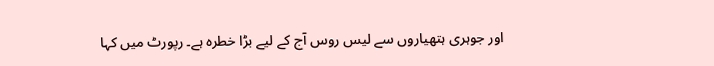اور جوہری ہتھیاروں سے لیس روس آج کے لیے بڑا خطرہ ہے۔ رپورٹ میں کہا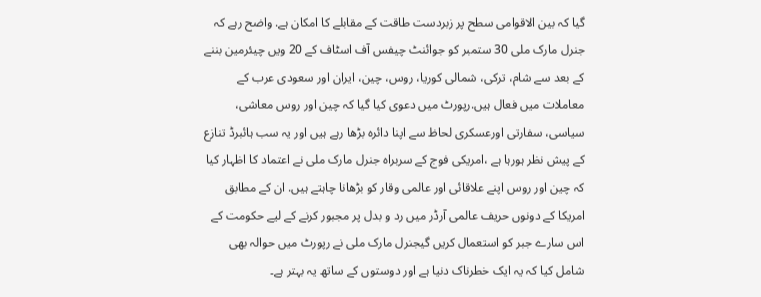گیا کہ بین الاقوامی سطح پر زبردست طاقت کے مقابلے کا امکان ہے. واضح رہے کہ جنرل مارک ملی 30 ستمبر کو جوائنٹ چیفس آف اسٹاف کے 20 ویں چیئرمین بننے کے بعد سے شام، ترکی، شمالی کوریا، روس، چین، ایران اور سعودی عرب کے معاملات میں فعال ہیں.رپورٹ میں دعوی کیا گیا کہ چین اور روس معاشی، سیاسی، سفارتی اورعسکری لحاظ سے اپنا دائرہ بڑھا رہے ہیں اور یہ سب ہائبرڈ تنازع کے پیش نظر ہورہا ہے ،امریکی فوج کے سربراہ جنرل مارک ملی نے اعتماد کا اظہار کیا کہ چین اور روس اپنے علاقائی اور عالمی وقار کو بڑھانا چاہتے ہیں. ان کے مطابق امریکا کے دونوں حریف عالمی آرڈر میں رد و بدل پر مجبور کرنے کے لیے حکومت کے اس سارے جبر کو استعمال کریں گیجنرل مارک ملی نے رپورٹ میں حوالہ بھی شامل کیا کہ یہ ایک خطرناک دنیا ہے اور دوستوں کے ساتھ یہ بہتر ہے۔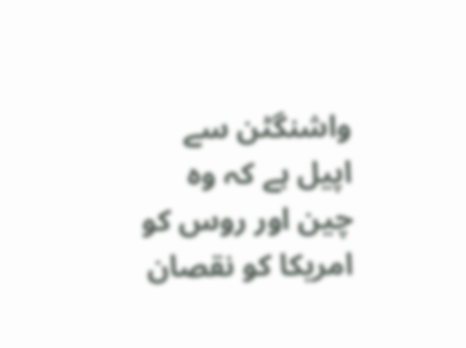واشنگٹن سے اپیل ہے کہ وہ چین اور روس کو امریکا کو نقصان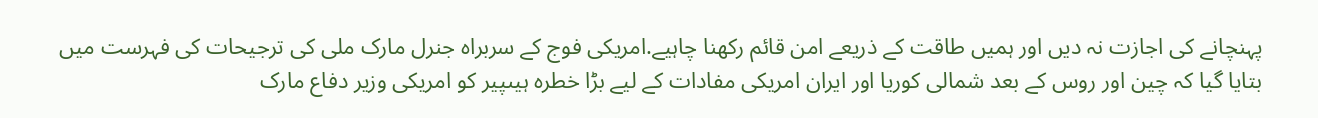پہنچانے کی اجازت نہ دیں اور ہمیں طاقت کے ذریعے امن قائم رکھنا چاہیے.امریکی فوج کے سربراہ جنرل مارک ملی کی ترجیحات کی فہرست میں بتایا گیا کہ چین اور روس کے بعد شمالی کوریا اور ایران امریکی مفادات کے لیے بڑا خطرہ ہیںپیر کو امریکی وزیر دفاع مارک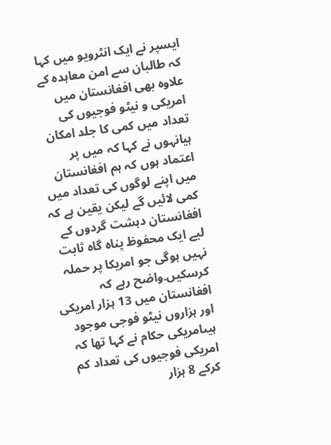ایسپر نے ایک انٹرویو میں کہا کہ طالبان سے امن معاہدہ کے علاوہ بھی افغانستان میں امریکی و نیٹو فوجیوں کی تعداد میں کمی کا جلد امکان ہیانہوں نے کہا کہ میں پر اعتماد ہوں کہ ہم افغانستان میں اپنے لوگوں کی تعداد میں کمی لائیں گے لیکن یقین ہے کہ افغانستان دہشت گردوں کے لیے ایک محفوظ پناہ گاہ ثابت نہیں ہوگی جو امریکا پر حملہ کرسکیں.واضح رہے کہ افغانستان میں 13 ہزار امریکی اور ہزاروں نیٹو فوجی موجود ہیںامریکی حکام نے کہا تھا کہ امریکی فوجیوں کی تعداد کم کرکے 8 ہزار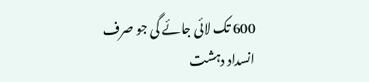600 تک لائی جائے گی جو صرف انسداد دہشت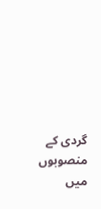گردی کے منصوبوں میں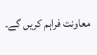معاونت فراہم کریں گے۔